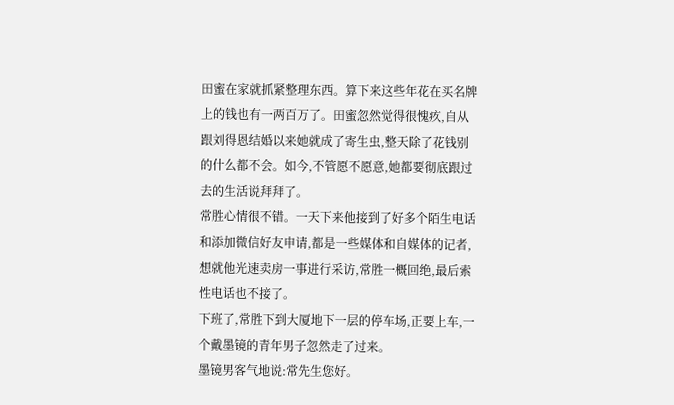田蜜在家就抓紧整理东西。算下来这些年花在买名牌上的钱也有一两百万了。田蜜忽然觉得很愧疚,自从跟刘得恩结婚以来她就成了寄生虫,整天除了花钱别的什么都不会。如今,不管愿不愿意,她都要彻底跟过去的生活说拜拜了。
常胜心情很不错。一天下来他接到了好多个陌生电话和添加微信好友申请,都是一些媒体和自媒体的记者,想就他光速卖房一事进行采访,常胜一概回绝,最后索性电话也不接了。
下班了,常胜下到大厦地下一层的停车场,正要上车,一个戴墨镜的青年男子忽然走了过来。
墨镜男客气地说:常先生您好。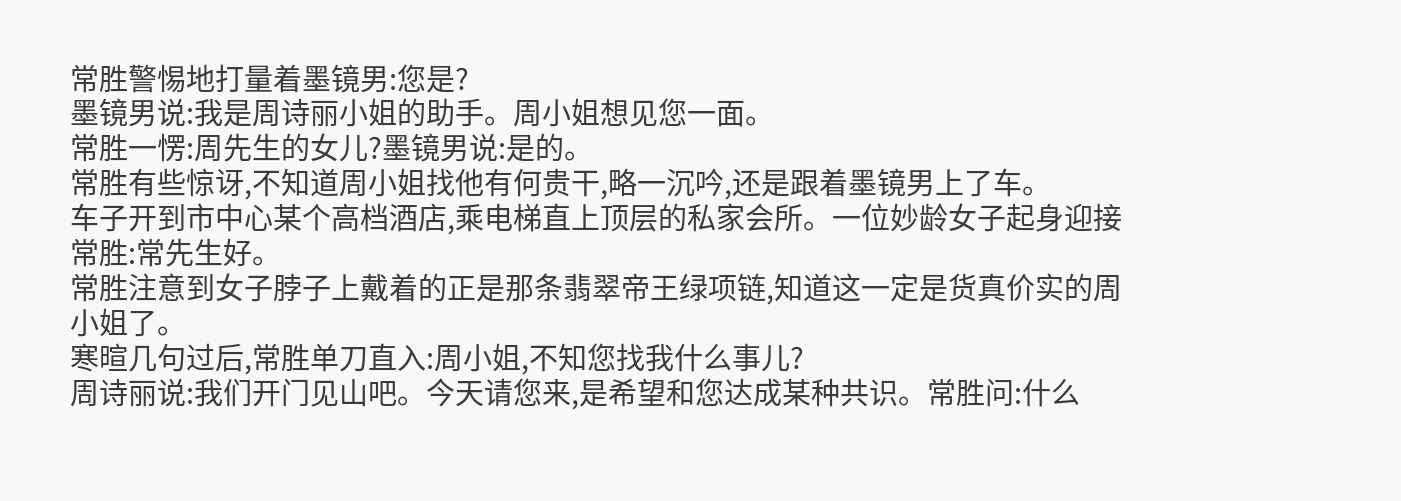常胜警惕地打量着墨镜男:您是?
墨镜男说:我是周诗丽小姐的助手。周小姐想见您一面。
常胜一愣:周先生的女儿?墨镜男说:是的。
常胜有些惊讶,不知道周小姐找他有何贵干,略一沉吟,还是跟着墨镜男上了车。
车子开到市中心某个高档酒店,乘电梯直上顶层的私家会所。一位妙龄女子起身迎接常胜:常先生好。
常胜注意到女子脖子上戴着的正是那条翡翠帝王绿项链,知道这一定是货真价实的周小姐了。
寒暄几句过后,常胜单刀直入:周小姐,不知您找我什么事儿?
周诗丽说:我们开门见山吧。今天请您来,是希望和您达成某种共识。常胜问:什么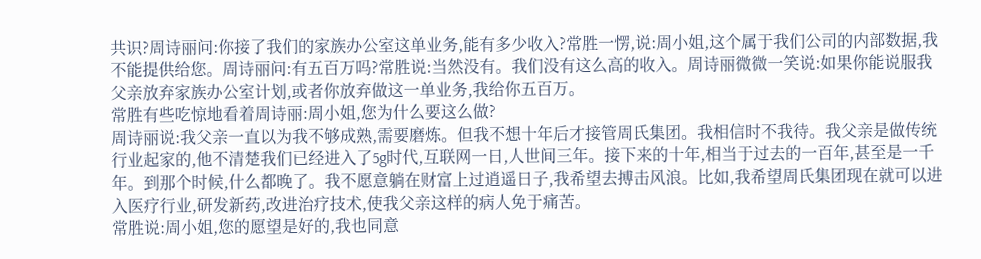共识?周诗丽问:你接了我们的家族办公室这单业务,能有多少收入?常胜一愣,说:周小姐,这个属于我们公司的内部数据,我不能提供给您。周诗丽问:有五百万吗?常胜说:当然没有。我们没有这么高的收入。周诗丽微微一笑说:如果你能说服我父亲放弃家族办公室计划,或者你放弃做这一单业务,我给你五百万。
常胜有些吃惊地看着周诗丽:周小姐,您为什么要这么做?
周诗丽说:我父亲一直以为我不够成熟,需要磨炼。但我不想十年后才接管周氏集团。我相信时不我待。我父亲是做传统行业起家的,他不清楚我们已经进入了5g时代,互联网一日,人世间三年。接下来的十年,相当于过去的一百年,甚至是一千年。到那个时候,什么都晚了。我不愿意躺在财富上过逍遥日子,我希望去搏击风浪。比如,我希望周氏集团现在就可以进入医疗行业,研发新药,改进治疗技术,使我父亲这样的病人免于痛苦。
常胜说:周小姐,您的愿望是好的,我也同意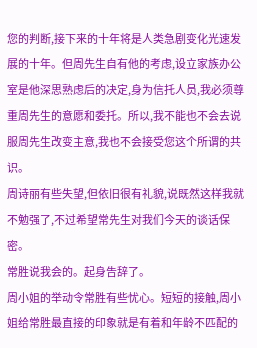您的判断,接下来的十年将是人类急剧变化光速发展的十年。但周先生自有他的考虑,设立家族办公室是他深思熟虑后的决定,身为信托人员,我必须尊重周先生的意愿和委托。所以,我不能也不会去说服周先生改变主意,我也不会接受您这个所谓的共识。
周诗丽有些失望,但依旧很有礼貌,说既然这样我就不勉强了,不过希望常先生对我们今天的谈话保密。
常胜说我会的。起身告辞了。
周小姐的举动令常胜有些忧心。短短的接触,周小姐给常胜最直接的印象就是有着和年龄不匹配的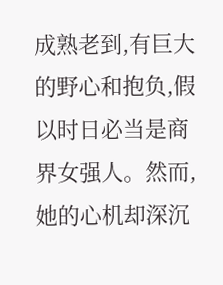成熟老到,有巨大的野心和抱负,假以时日必当是商界女强人。然而,她的心机却深沉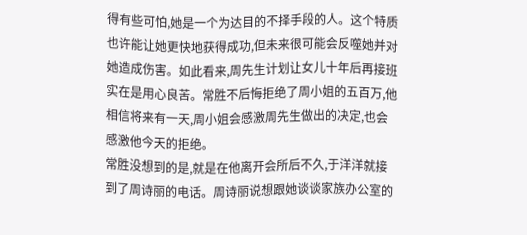得有些可怕,她是一个为达目的不择手段的人。这个特质也许能让她更快地获得成功,但未来很可能会反噬她并对她造成伤害。如此看来,周先生计划让女儿十年后再接班实在是用心良苦。常胜不后悔拒绝了周小姐的五百万,他相信将来有一天,周小姐会感激周先生做出的决定,也会感激他今天的拒绝。
常胜没想到的是,就是在他离开会所后不久,于洋洋就接到了周诗丽的电话。周诗丽说想跟她谈谈家族办公室的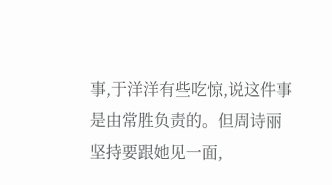事,于洋洋有些吃惊,说这件事是由常胜负责的。但周诗丽坚持要跟她见一面,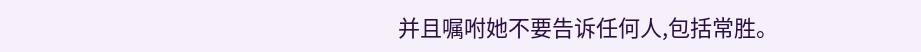并且嘱咐她不要告诉任何人,包括常胜。